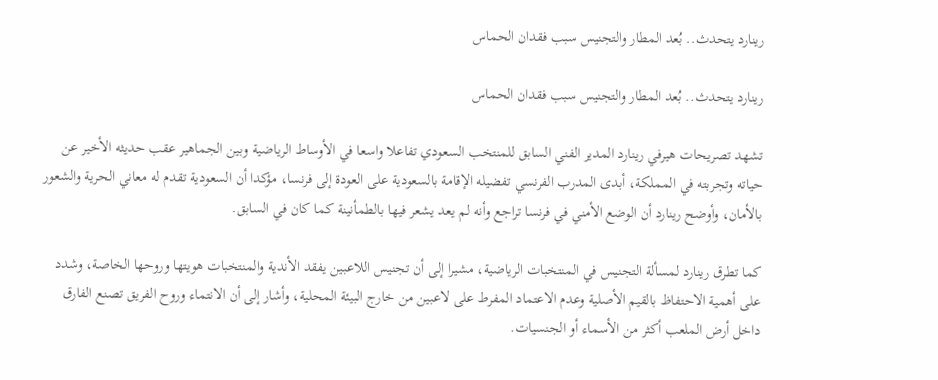رينارد يتحدث.. بُعد المطار والتجنيس سبب فقدان الحماس

رينارد يتحدث.. بُعد المطار والتجنيس سبب فقدان الحماس

تشهد تصريحات هيرفي رينارد المدير الفني السابق للمنتخب السعودي تفاعلا واسعا في الأوساط الرياضية وبين الجماهير عقب حديثه الأخير عن حياته وتجربته في المملكة، أبدى المدرب الفرنسي تفضيله الإقامة بالسعودية على العودة إلى فرنسا، مؤكدا أن السعودية تقدم له معاني الحرية والشعور بالأمان، وأوضح رينارد أن الوضع الأمني في فرنسا تراجع وأنه لم يعد يشعر فيها بالطمأنينة كما كان في السابق.

كما تطرق رينارد لمسألة التجنيس في المنتخبات الرياضية، مشيرا إلى أن تجنيس اللاعبين يفقد الأندية والمنتخبات هويتها وروحها الخاصة، وشدد على أهمية الاحتفاظ بالقيم الأصلية وعدم الاعتماد المفرط على لاعبين من خارج البيئة المحلية، وأشار إلى أن الانتماء وروح الفريق تصنع الفارق داخل أرض الملعب أكثر من الأسماء أو الجنسيات.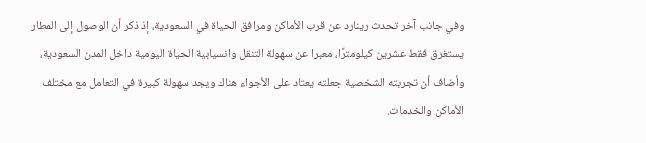وفي جانب آخر تحدث رينارد عن قرب الأماكن ومرافق الحياة في السعودية، إذ ذكر أن الوصول إلى المطار يستغرق فقط عشرين كيلومترًا، معبرا عن سهولة التنقل وانسيابية الحياة اليومية داخل المدن السعودية، وأضاف أن تجربته الشخصية جعلته يعتاد على الأجواء هناك ويجد سهولة كبيرة في التعامل مع مختلف الأماكن والخدمات.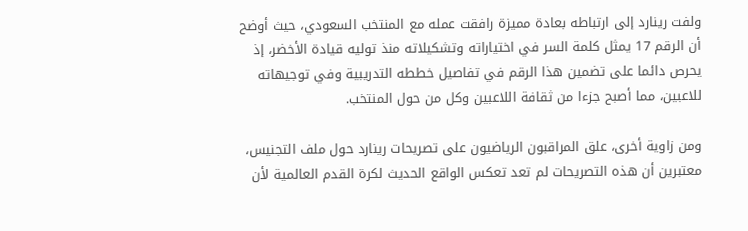ولفت رينارد إلى ارتباطه بعادة مميزة رافقت عمله مع المنتخب السعودي، حيث أوضح أن الرقم 17 يمثل كلمة السر في اختياراته وتشكيلاته منذ توليه قيادة الأخضر، إذ يحرص دائما على تضمين هذا الرقم في تفاصيل خططه التدريبية وفي توجيهاته للاعبين، مما أصبح جزءا من ثقافة اللاعبين وكل من حول المنتخب.

ومن زاوية أخرى، علق المراقبون الرياضيون على تصريحات رينارد حول ملف التجنيس، معتبرين أن هذه التصريحات لم تعد تعكس الواقع الحديث لكرة القدم العالمية لأن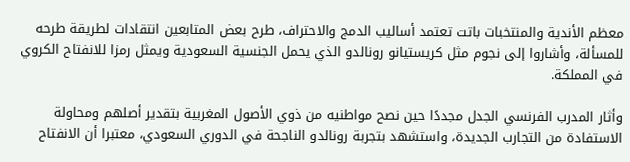معظم الأندية والمنتخبات باتت تعتمد أساليب الدمج والاحتراف، طرح بعض المتابعين انتقادات لطريقة طرحه للمسألة، وأشاروا إلى نجوم مثل كريستيانو رونالدو الذي يحمل الجنسية السعودية ويمثل رمزا للانفتاح الكروي في المملكة.

وأثار المدرب الفرنسي الجدل مجددًا حين نصح مواطنيه من ذوي الأصول المغربية بتقدير أصلهم ومحاولة الاستفادة من التجارب الجديدة، واستشهد بتجربة رونالدو الناجحة في الدوري السعودي، معتبرا أن الانفتاح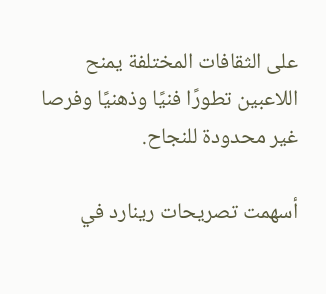على الثقافات المختلفة يمنح اللاعبين تطورًا فنيًا وذهنيًا وفرصا غير محدودة للنجاح.

أسهمت تصريحات رينارد في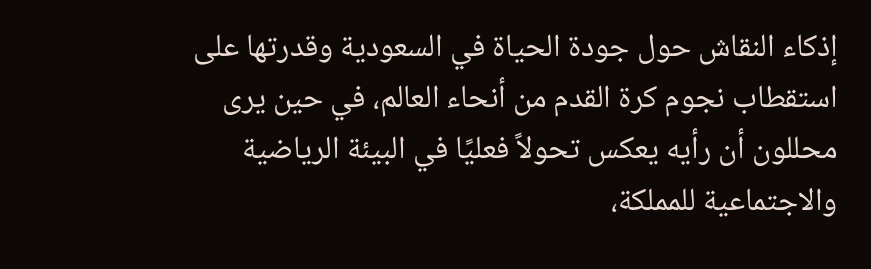إذكاء النقاش حول جودة الحياة في السعودية وقدرتها على استقطاب نجوم كرة القدم من أنحاء العالم، في حين يرى محللون أن رأيه يعكس تحولاً فعليًا في البيئة الرياضية والاجتماعية للمملكة،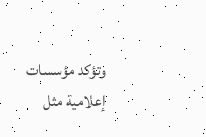وتؤكد مؤسسات إعلامية مثل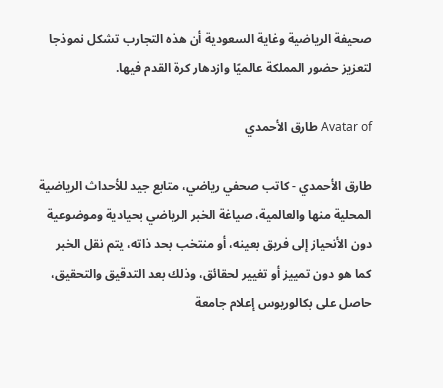صحيفة الرياضية وغاية السعودية أن هذه التجارب تشكل نموذجا لتعزيز حضور المملكة عالميًا وازدهار كرة القدم فيها.

Avatar of طارق الأحمدي

طارق الأحمدي - كاتب صحفي رياضي، متابع جيد للأحداث الرياضية المحلية منها والعالمية، صياغة الخبر الرياضي بحيادية وموضوعية دون الأنحياز إلى فريق بعينه، أو منتخب بحد ذاته، يتم نقل الخبر كما هو دون تمييز أو تغيير لحقائق، وذلك بعد التدقيق والتحقيق، حاصل على بكالوريوس إعلام جامعة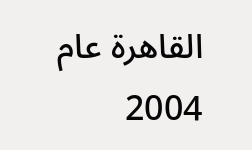القاهرة عام 2004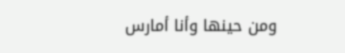ومن حينها وأنا أمارس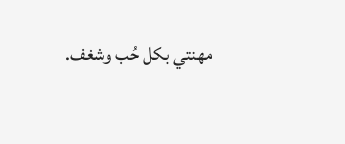مهنتي بكل حُب وشغف.